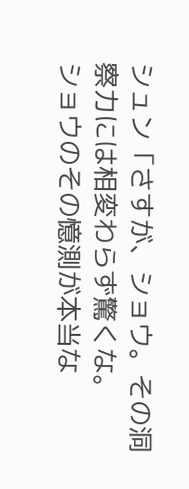シュン「さすが、ショウ。その洞察力には相変わらず驚くな。
ショウのその憶測が本当な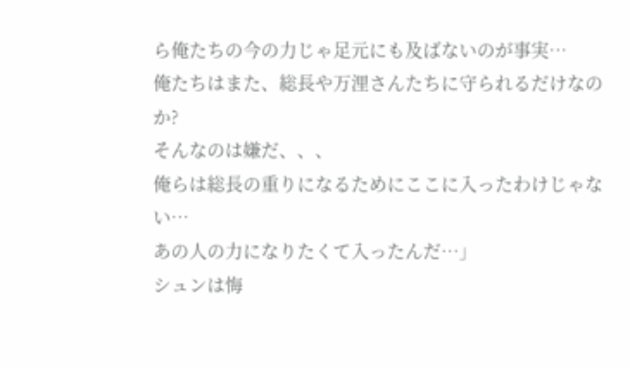ら俺たちの今の力じゃ足元にも及ばないのが事実…
俺たちはまた、総長や万浬さんたちに守られるだけなのか?
そんなのは嫌だ、、、
俺らは総長の重りになるためにここに入ったわけじゃない…
あの人の力になりたくて入ったんだ…」
シュンは悔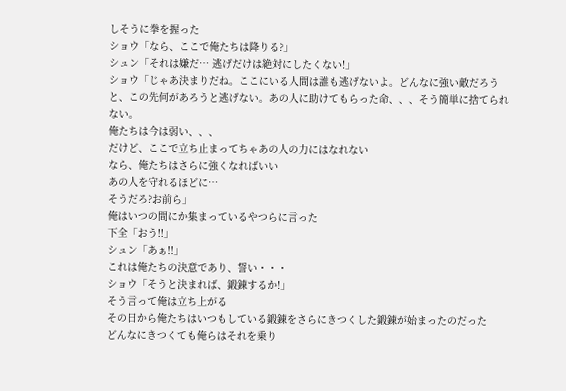しそうに拳を握った
ショウ「なら、ここで俺たちは降りる?」
シュン「それは嫌だ… 逃げだけは絶対にしたくない!」
ショウ「じゃあ決まりだね。ここにいる人間は誰も逃げないよ。どんなに強い敵だろうと、この先何があろうと逃げない。あの人に助けてもらった命、、、そう簡単に捨てられない。
俺たちは今は弱い、、、
だけど、ここで立ち止まってちゃあの人の力にはなれない
なら、俺たちはさらに強くなればいい
あの人を守れるほどに…
そうだろ?お前ら」
俺はいつの間にか集まっているやつらに言った
下全「おう!!」
シュン「あぁ!!」
これは俺たちの決意であり、誓い・・・
ショウ「そうと決まれば、鍛錬するか!」
そう言って俺は立ち上がる
その日から俺たちはいつもしている鍛錬をさらにきつくした鍛錬が始まったのだった
どんなにきつくても俺らはそれを乗り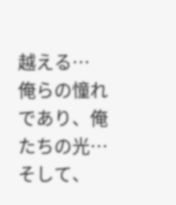越える…
俺らの憧れであり、俺たちの光…
そして、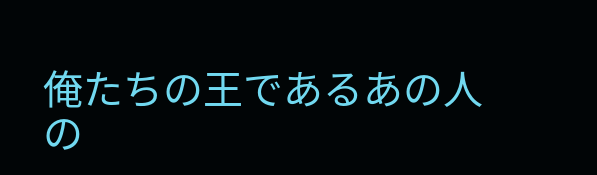俺たちの王であるあの人の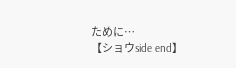ために…
【ショウside end】